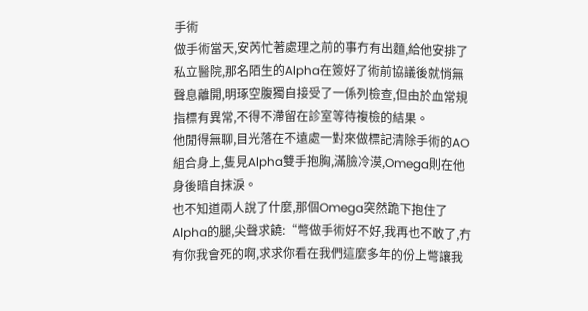手術
做手術當天,安芮忙著處理之前的事冇有出麵,給他安排了私立醫院,那名陌生的Alpha在簽好了術前協議後就悄無聲息離開,明琢空腹獨自接受了一係列檢查,但由於血常規指標有異常,不得不滯留在診室等待複檢的結果。
他閒得無聊,目光落在不遠處一對來做標記清除手術的AO組合身上,隻見Alpha雙手抱胸,滿臉冷漠,Omega則在他身後暗自抹淚。
也不知道兩人說了什麼,那個Omega突然跪下抱住了Alpha的腿,尖聲求饒:“彆做手術好不好,我再也不敢了,冇有你我會死的啊,求求你看在我們這麼多年的份上彆讓我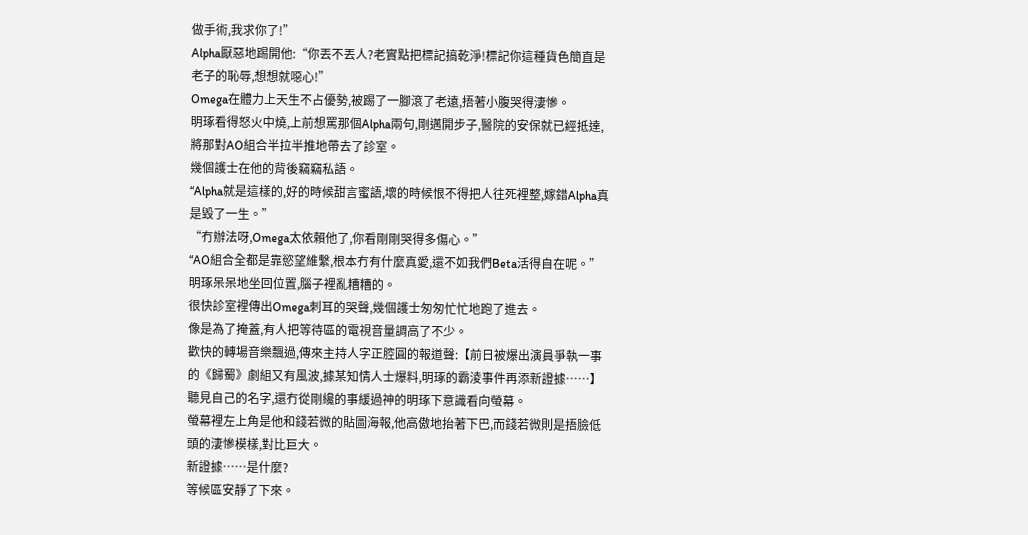做手術,我求你了!”
Alpha厭惡地踢開他:“你丟不丟人?老實點把標記搞乾淨!標記你這種貨色簡直是老子的恥辱,想想就噁心!”
Omega在體力上天生不占優勢,被踢了一腳滾了老遠,捂著小腹哭得淒慘。
明琢看得怒火中燒,上前想罵那個Alpha兩句,剛邁開步子,醫院的安保就已經抵達,將那對AO組合半拉半推地帶去了診室。
幾個護士在他的背後竊竊私語。
“Alpha就是這樣的,好的時候甜言蜜語,壞的時候恨不得把人往死裡整,嫁錯Alpha真是毀了一生。”
“冇辦法呀,Omega太依賴他了,你看剛剛哭得多傷心。”
“AO組合全都是靠慾望維繫,根本冇有什麼真愛,還不如我們Beta活得自在呢。”
明琢呆呆地坐回位置,腦子裡亂糟糟的。
很快診室裡傳出Omega刺耳的哭聲,幾個護士匆匆忙忙地跑了進去。
像是為了掩蓋,有人把等待區的電視音量調高了不少。
歡快的轉場音樂飄過,傳來主持人字正腔圓的報道聲:【前日被爆出演員爭執一事的《歸蜀》劇組又有風波,據某知情人士爆料,明琢的霸淩事件再添新證據……】
聽見自己的名字,還冇從剛纔的事緩過神的明琢下意識看向螢幕。
螢幕裡左上角是他和錢若微的貼圖海報,他高傲地抬著下巴,而錢若微則是捂臉低頭的淒慘模樣,對比巨大。
新證據……是什麼?
等候區安靜了下來。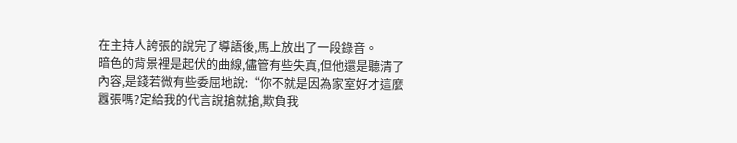在主持人誇張的說完了導語後,馬上放出了一段錄音。
暗色的背景裡是起伏的曲線,儘管有些失真,但他還是聽清了內容,是錢若微有些委屈地說:“你不就是因為家室好才這麼囂張嗎?定給我的代言說搶就搶,欺負我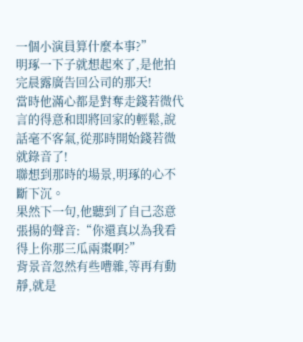一個小演員算什麼本事?”
明琢一下子就想起來了,是他拍完晨露廣告回公司的那天!
當時他滿心都是對奪走錢若微代言的得意和即將回家的輕鬆,說話毫不客氣,從那時開始錢若微就錄音了!
聯想到那時的場景,明琢的心不斷下沉。
果然下一句,他聽到了自己恣意張揚的聲音:“你還真以為我看得上你那三瓜兩棗啊?”
背景音忽然有些嘈雜,等再有動靜,就是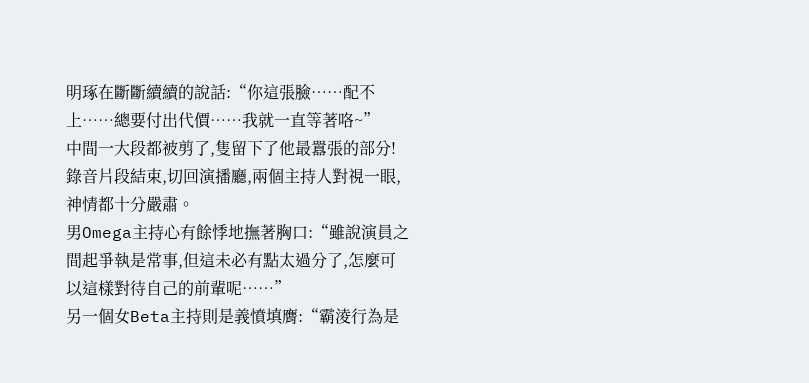明琢在斷斷續續的說話:“你這張臉……配不上……總要付出代價……我就一直等著咯~”
中間一大段都被剪了,隻留下了他最囂張的部分!
錄音片段結束,切回演播廳,兩個主持人對視一眼,神情都十分嚴肅。
男Omega主持心有餘悸地撫著胸口:“雖說演員之間起爭執是常事,但這未必有點太過分了,怎麼可以這樣對待自己的前輩呢……”
另一個女Beta主持則是義憤填膺:“霸淩行為是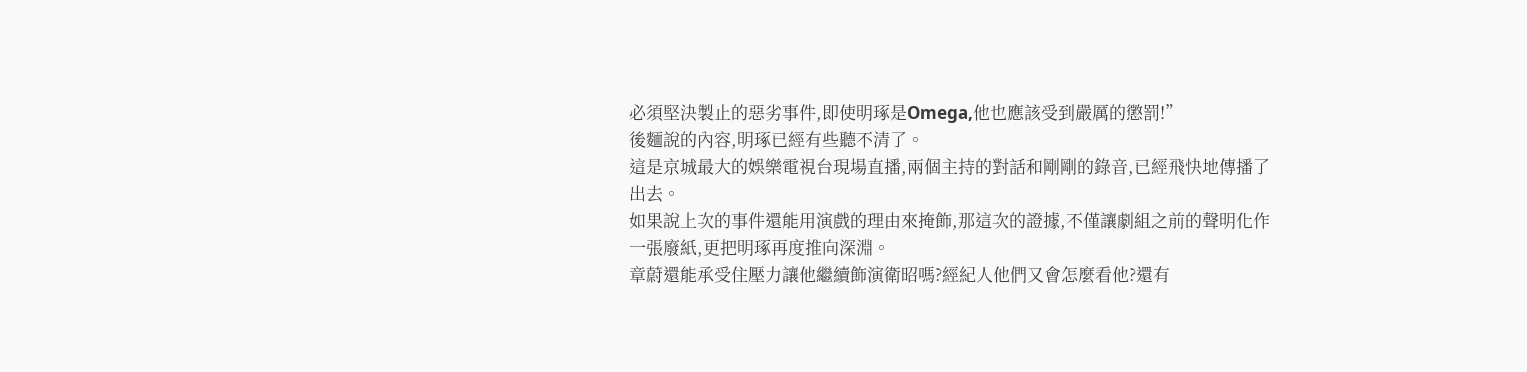必須堅決製止的惡劣事件,即使明琢是Omega,他也應該受到嚴厲的懲罰!”
後麵說的內容,明琢已經有些聽不清了。
這是京城最大的娛樂電視台現場直播,兩個主持的對話和剛剛的錄音,已經飛快地傳播了出去。
如果說上次的事件還能用演戲的理由來掩飾,那這次的證據,不僅讓劇組之前的聲明化作一張廢紙,更把明琢再度推向深淵。
章蔚還能承受住壓力讓他繼續飾演衛昭嗎?經紀人他們又會怎麼看他?還有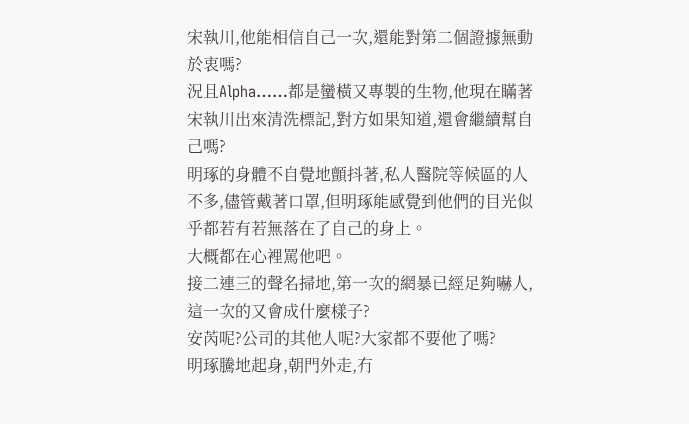宋執川,他能相信自己一次,還能對第二個證據無動於衷嗎?
況且Alpha……都是蠻橫又專製的生物,他現在瞞著宋執川出來清洗標記,對方如果知道,還會繼續幫自己嗎?
明琢的身體不自覺地顫抖著,私人醫院等候區的人不多,儘管戴著口罩,但明琢能感覺到他們的目光似乎都若有若無落在了自己的身上。
大概都在心裡罵他吧。
接二連三的聲名掃地,第一次的網暴已經足夠嚇人,這一次的又會成什麼樣子?
安芮呢?公司的其他人呢?大家都不要他了嗎?
明琢騰地起身,朝門外走,冇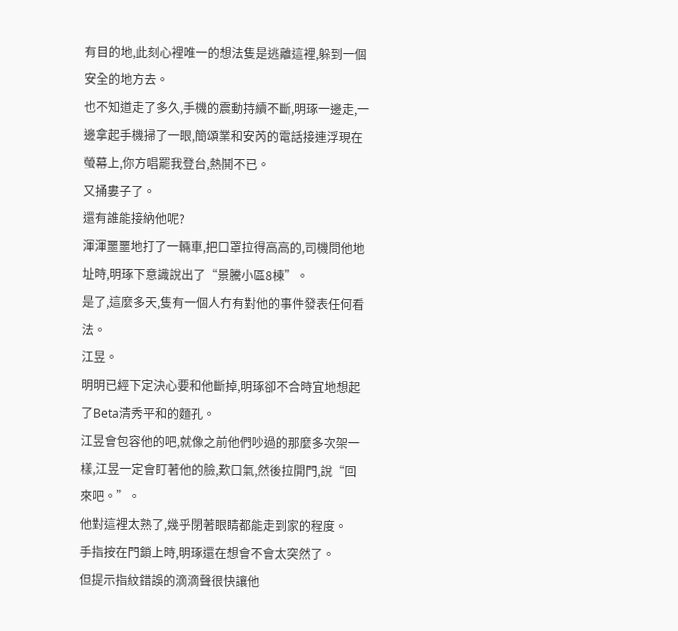有目的地,此刻心裡唯一的想法隻是逃離這裡,躲到一個安全的地方去。
也不知道走了多久,手機的震動持續不斷,明琢一邊走,一邊拿起手機掃了一眼,簡頌業和安芮的電話接連浮現在螢幕上,你方唱罷我登台,熱鬨不已。
又捅婁子了。
還有誰能接納他呢?
渾渾噩噩地打了一輛車,把口罩拉得高高的,司機問他地址時,明琢下意識說出了“景騰小區8棟”。
是了,這麼多天,隻有一個人冇有對他的事件發表任何看法。
江昱。
明明已經下定決心要和他斷掉,明琢卻不合時宜地想起了Beta清秀平和的麵孔。
江昱會包容他的吧,就像之前他們吵過的那麼多次架一樣,江昱一定會盯著他的臉,歎口氣,然後拉開門,說“回來吧。”。
他對這裡太熟了,幾乎閉著眼睛都能走到家的程度。
手指按在門鎖上時,明琢還在想會不會太突然了。
但提示指紋錯誤的滴滴聲很快讓他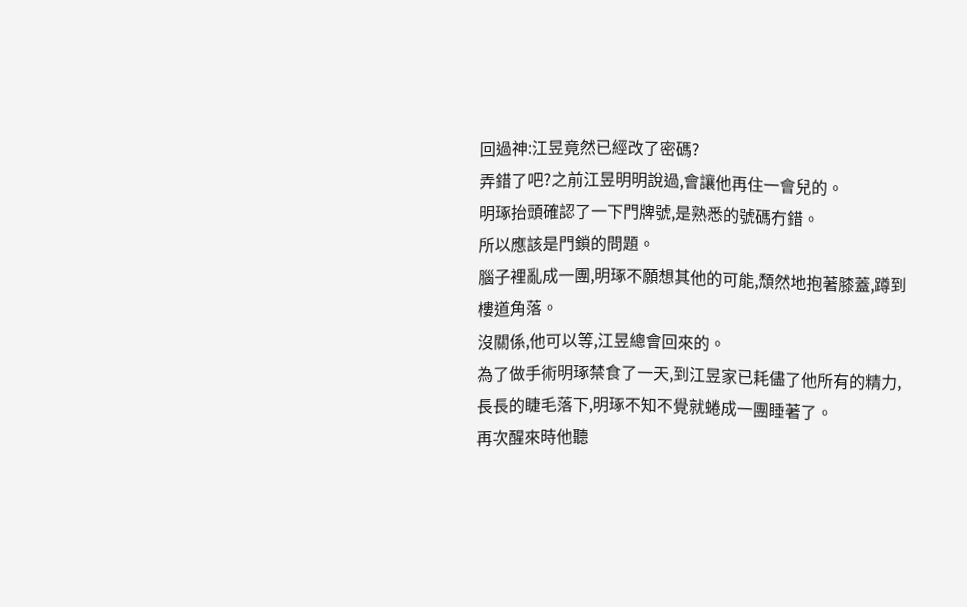回過神:江昱竟然已經改了密碼?
弄錯了吧?之前江昱明明說過,會讓他再住一會兒的。
明琢抬頭確認了一下門牌號,是熟悉的號碼冇錯。
所以應該是門鎖的問題。
腦子裡亂成一團,明琢不願想其他的可能,頹然地抱著膝蓋,蹲到樓道角落。
沒關係,他可以等,江昱總會回來的。
為了做手術明琢禁食了一天,到江昱家已耗儘了他所有的精力,長長的睫毛落下,明琢不知不覺就蜷成一團睡著了。
再次醒來時他聽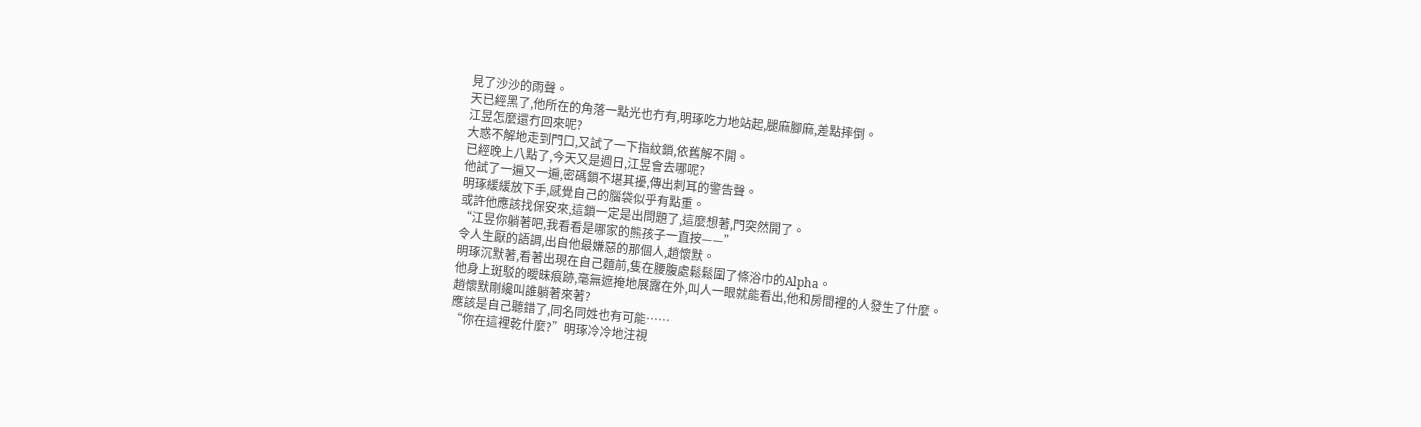見了沙沙的雨聲。
天已經黑了,他所在的角落一點光也冇有,明琢吃力地站起,腿麻腳麻,差點摔倒。
江昱怎麼還冇回來呢?
大惑不解地走到門口,又試了一下指紋鎖,依舊解不開。
已經晚上八點了,今天又是週日,江昱會去哪呢?
他試了一遍又一遍,密碼鎖不堪其擾,傳出刺耳的警告聲。
明琢緩緩放下手,感覺自己的腦袋似乎有點重。
或許他應該找保安來,這鎖一定是出問題了,這麼想著,門突然開了。
“江昱你躺著吧,我看看是哪家的熊孩子一直按——”
令人生厭的語調,出自他最嫌惡的那個人,趙懷默。
明琢沉默著,看著出現在自己麵前,隻在腰腹處鬆鬆圍了條浴巾的Alpha。
他身上斑駁的曖昧痕跡,毫無遮掩地展露在外,叫人一眼就能看出,他和房間裡的人發生了什麼。
趙懷默剛纔叫誰躺著來著?
應該是自己聽錯了,同名同姓也有可能……
“你在這裡乾什麼?”明琢冷冷地注視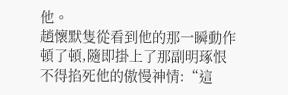他。
趙懷默隻從看到他的那一瞬動作頓了頓,隨即掛上了那副明琢恨不得掐死他的傲慢神情:“這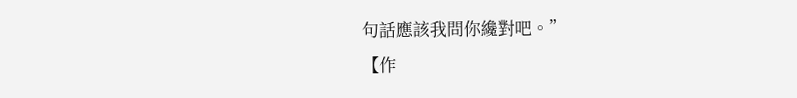句話應該我問你纔對吧。”
【作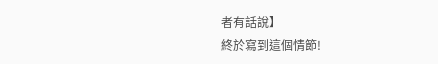者有話說】
終於寫到這個情節!